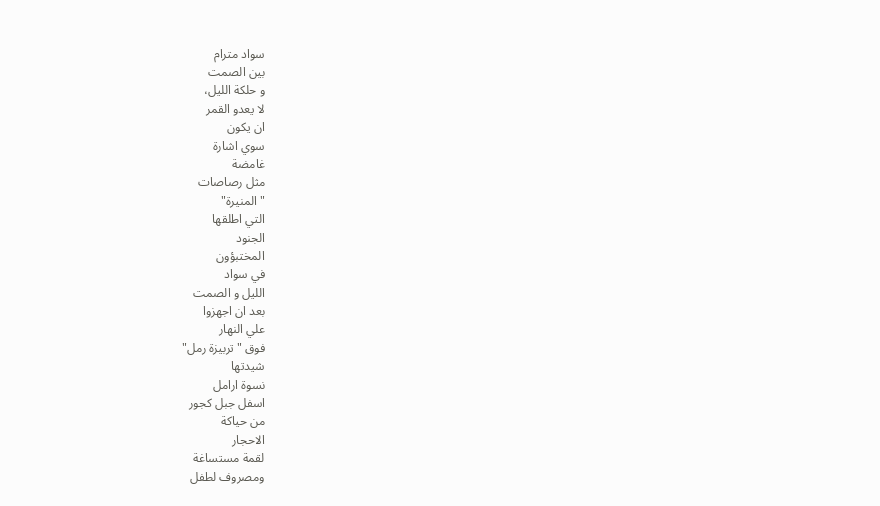سواد مترام
بين الصمت
و حلكة الليل،
لا يعدو القمر
ان يكون
سوي اشارة
غامضة
مثل رصاصات
"المنيرة"
التي اطلقها
الجنود
المختبؤون
في سواد
الليل و الصمت
بعد ان اجهزوا
علي النهار
فوق "تربيزة رمل"
شيدتها
نسوة ارامل
اسفل جبل كجور
من حياكة
الاحجار
لقمة مستساغة
ومصروف لطفل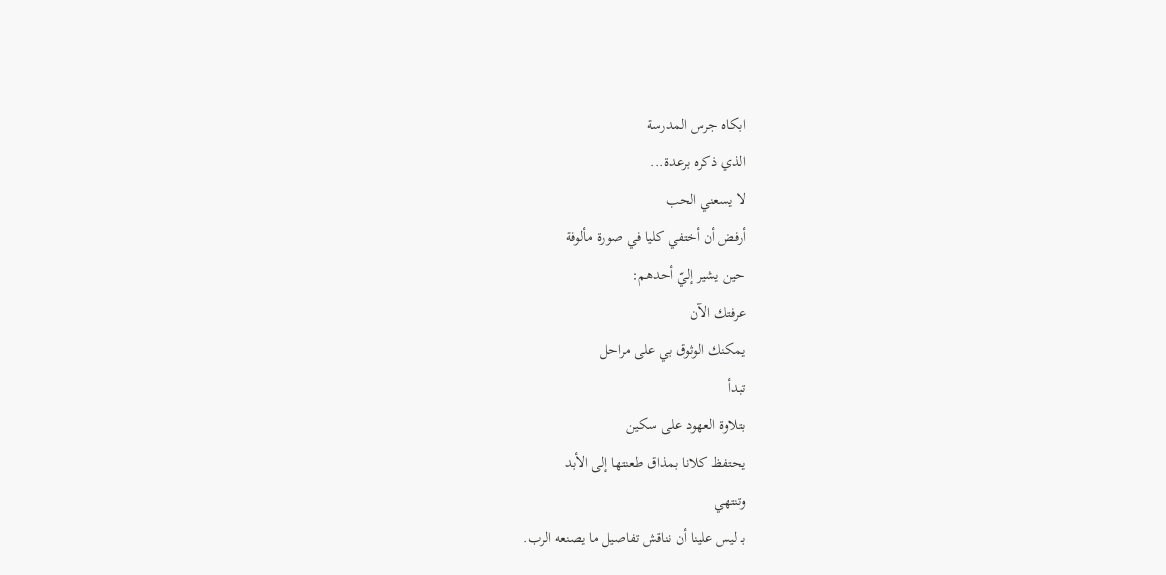ابكاه جرس المدرسة
الذي ذكره برعدة...
لا يسعني الحب
أرفض أن أختفي كليا في صورة مألوفة
حين يشير إليّ أحدهم:
عرفتك الآن
يمكنك الوثوق بي على مراحل
تبدأ
بتلاوة العهود على سكين
يحتفظ كلانا بمذاق طعنتها إلى الأبد
وتنتهي
بـ ليس علينا أن نناقش تفاصيل ما يصنعه الرب.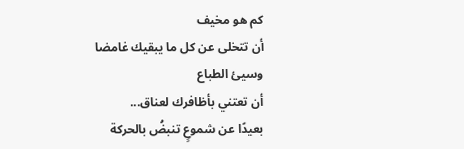كم هو مخيف
أن تتخلى عن كل ما يبقيك غامضا
وسيئ الطباع
أن تعتني بأظافرك لعناق...
بعيدًا عن شموعٍ تنبضُ بالحركة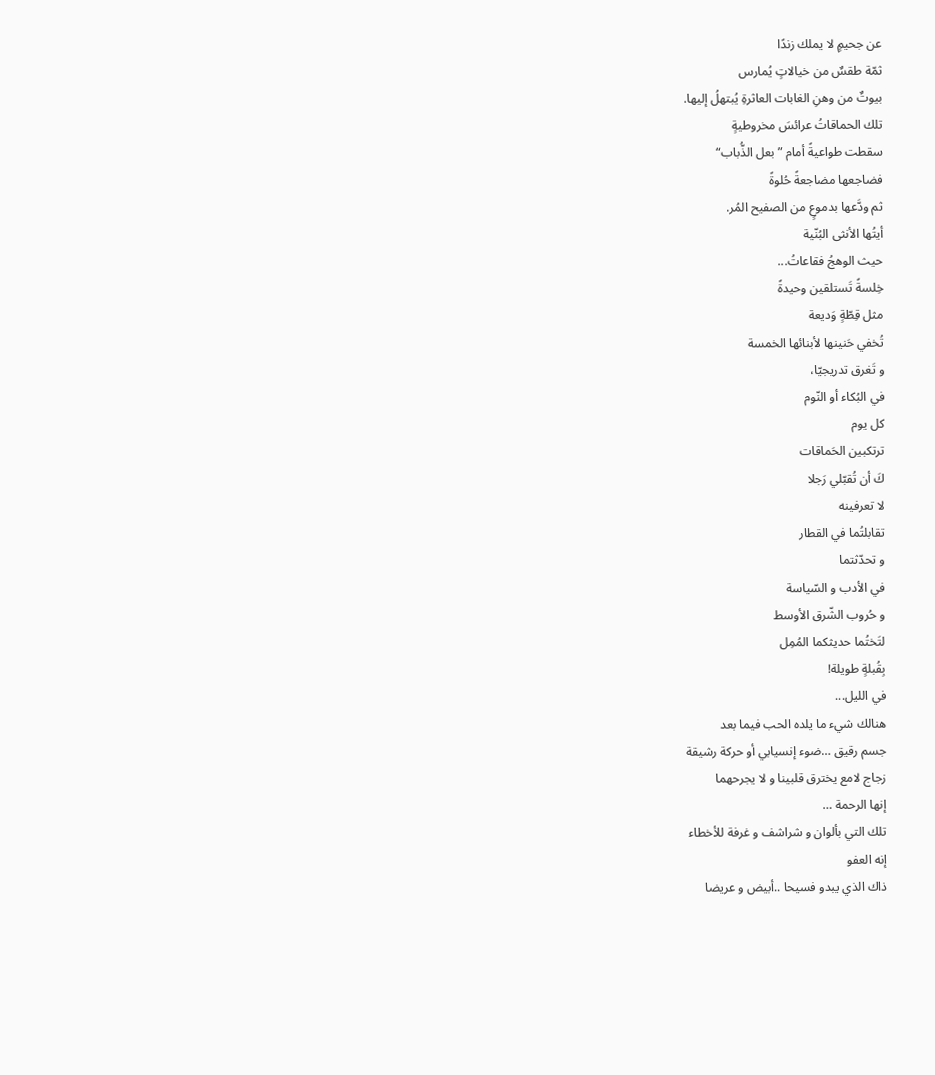عن جحيمٍ لا يملك زندًا
ثمّة طقسٌ من خيالاتٍ يُمارس
بيوتٌ من وهنِ الغابات العاثرةِ يُبتهلُ إليها.
تلك الحماقاتُ عرائسَ مخروطيةٍ
سقطت طواعيةً أمام ”بعل الذُّباب“
فضاجعها مضاجعةً حُلوةً
ثم ودَّعها بدموعٍ من الصفيح المُر.
أيتُها الأنثى البُنّية
حيث الوهجُ فقاعاتُ...
خِلسةً تَستلقين وحيدةً
مثل قِطّةٍ وَديعة
تُخفي حَنينها لأبنائها الخمسة
و تَغرق تدريجيّا،
في البُكاء أو النّوم
كل يوم
ترتكبين الحَماقات
كَ أن تُقبّلي رَجلا
لا تعرفينه
تقابلتُما في القطار
و تحدّثتما
في الأدب و السّياسة
و حُروب الشّرق الأوسط
لتَختُما حديثكما المُمِل
بِقُبلةٍ طويلة!
في الليل...
هنالك شيء ما يلده الحب فيما بعد
جسم رقيق …ضوء إنسيابي أو حركة رشيقة
زجاج لامع يخترق قلبينا و لا يجرحهما
إنها الرحمة …
تلك التي بألوان و شراشف و غرفة للأخطاء
إنه العفو
ذاك الذي يبدو فسيحا ..أبيض و عريضا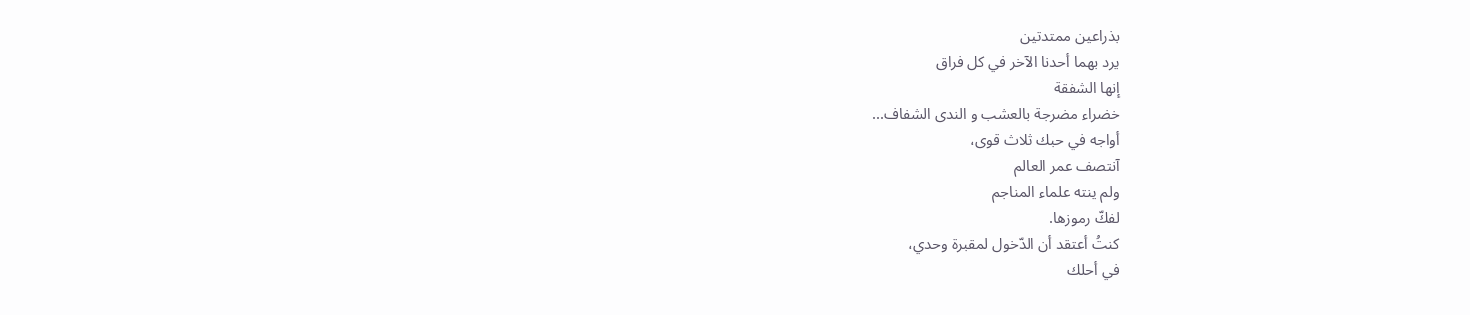بذراعين ممتدتين
يرد بهما أحدنا الآخر في كل فراق
إنها الشفقة
خضراء مضرجة بالعشب و الندى الشفاف...
أواجه في حبك ثلاث قوى،
آنتصف عمر العالم
ولم ينته علماء المناجم
لفكّ رموزها.
كنتُ أعتقد أن الدّخول لمقبرة وحدي،
في أحلك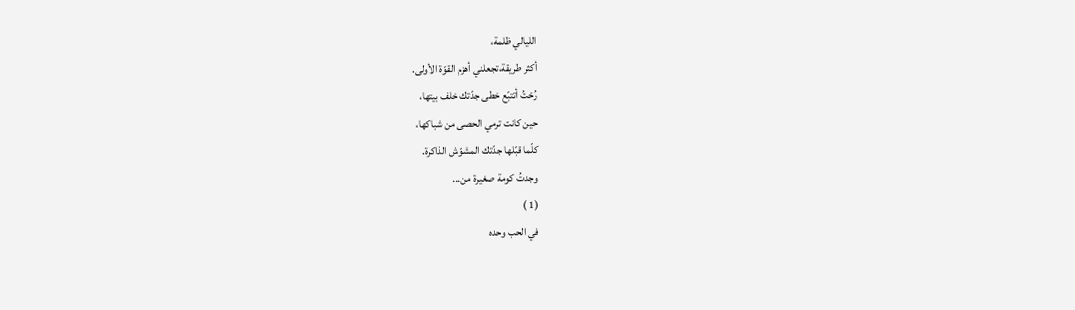الليالي ظلمة،
أكثر طريقة،تجعلني أهزم القوّة الأولى.
رُحْتُ أتتبّع خطى جدّتك خلف بيتها،
حين كانت ترمي الحصى من شباكها،
كلّما قبّلها جدّتك المشوّش الذاكرة.
وجدتُ كومة صغيرة من...
(1 )
في الحب وحده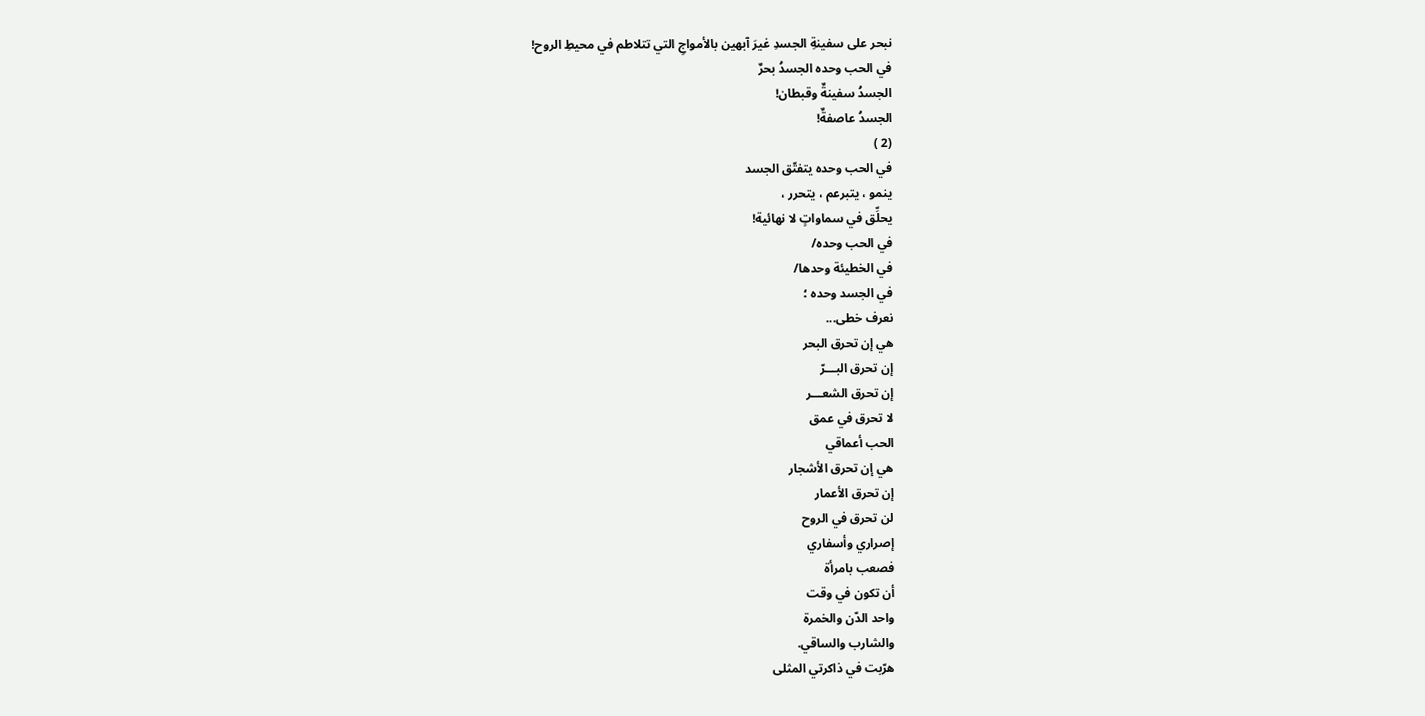نبحر على سفينةِ الجسدِ غيرَ آبهين بالأمواجِ التي تتلاطم في محيطِ الروح!
في الحب وحده الجسدُ بحرٌ
الجسدُ سفينةٌ وقبطان!
الجسدُ عاصفةٌ!
(2 )
في الحب وحده يتفتّق الجسد
ينمو ، يتبرعم ، يتحرر ،
يحلِّق في سماواتٍ لا نهائية!
في الحب وحده/
في الخطيئة وحدها/
في الجسد وحده ؛
نعرف خطى...
هي إن تحرق البحر
إن تحرق البـــرّ
إن تحرق الشعـــر
لا تحرق في عمق
الحب أعماقي
هي إن تحرق الأشجار
إن تحرق الأعمار
لن تحرق في الروح
إصراري وأسفاري
فصعب بامرأة
أن تكون في وقت
واحد الدّن والخمرة
والشارب والساقي.
هرّبت في ذاكرتي المثلى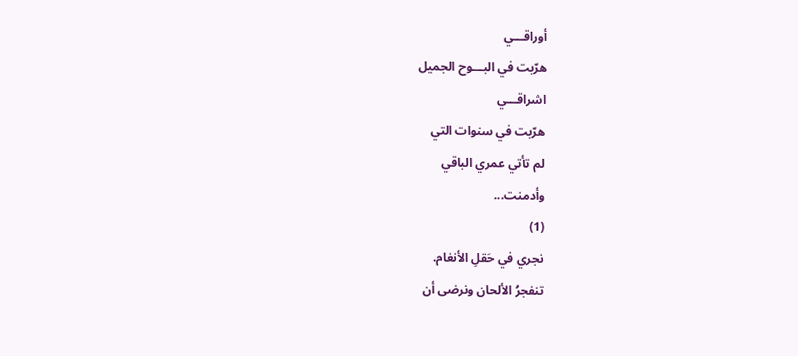أوراقـــي
هرّبت في البـــوح الجميل
اشراقـــي
هرّبت في سنوات التي
لم تأتي عمري الباقي
وأدمنت...
(1)
نجري في حَقلِ الأنغام.
تنفجرُ الألحان ونرضى أن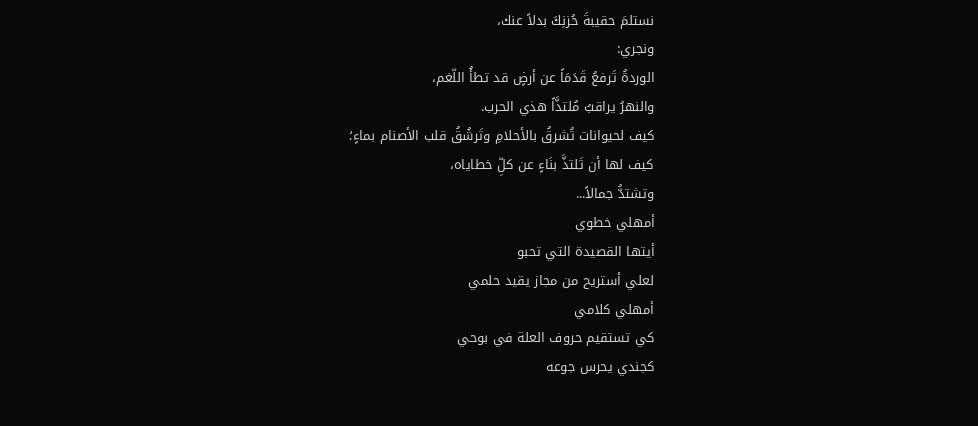نستلمَ حقيبةَ حُزنِكَ بدلاً عنك،
ونجري:
الوردةُ تَرفعُ قَدَمَاً عن أرضٍ قد تطأُ اللّغم،
والنهرُ يراقبُ مُلتذَّاً هذي الحرب.
كيف لحيوانات تُشرقُ بالأحلامِ وتَرشُقُ قلب الأصنام بماءٍ؛
كيف لها أن تَلتذَّ بنَاءٍ عن كلِّ خطاياه،
وتشتدُّ جمالاً...
أمهلي خطوي
أيتها القصيدة التي تحبو
لعلي أستريح من مجاز يقيد حلمي
أمهلي كلامي
كي تستقيم حروف العلة في بوحي
كجندي يحرس جوعه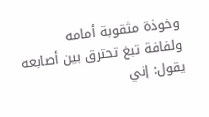وخوذة مثقوبة أمامه
ولفافة تبغ تحترق بين أصابعه
يقول: إني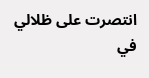انتصرت على ظلالي في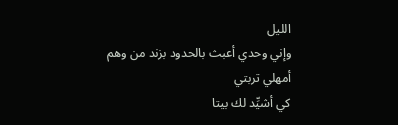الليل
وإني وحدي أعبث بالحدود بزند من وهم
أمهلي تربتي
كي أشيِّد لك بيتا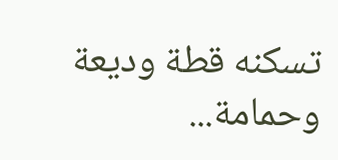تسكنه قطة وديعة
وحمامة...